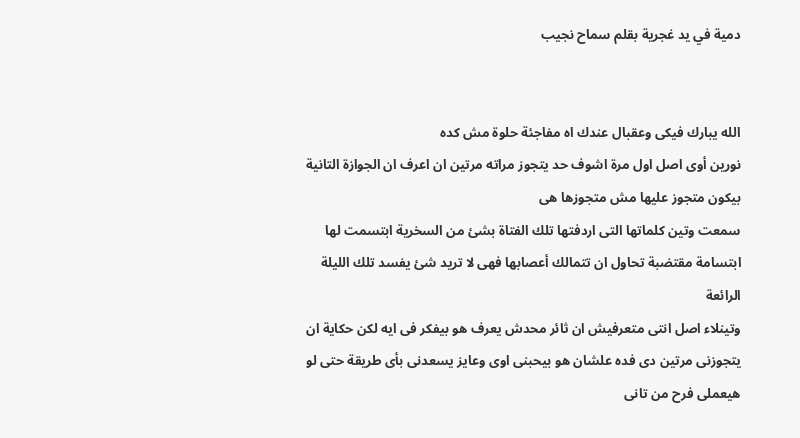دمية في يد غجرية بقلم سماح نجيب


الله يبارك فيكى وعقبال عندك اه مفاجئة حلوة مش كده
نورين أوى اصل اول مرة اشوف حد يتجوز مراته مرتين ان اعرف ان الجوازة التانية بيكون متجوز عليها مش متجوزها هى
سمعت وتين كلماتها التى اردفتها تلك الفتاة بشئ من السخرية ابتسمت لها ابتسامة مقتضبة تحاول ان تتمالك أعصابها فهى لا تريد شئ يفسد تلك الليلة الرائعة
وتينلاء اصل انتى متعرفيش ان ثائر محدش يعرف هو بيفكر فى ايه لكن حكاية ان يتجوزنى مرتين دى فده علشان هو بيحبنى اوى وعايز يسعدنى بأى طريقة حتى لو هيعملى فرح من تانى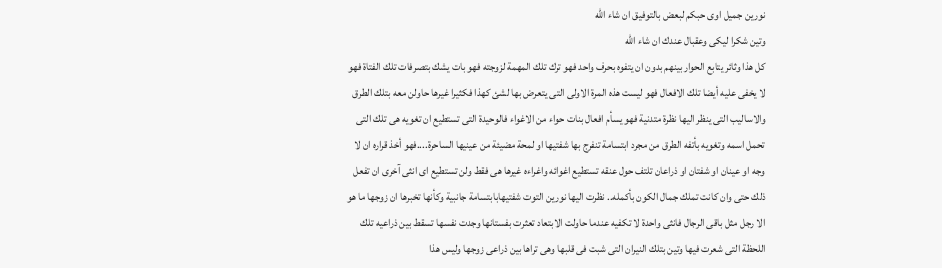نورين جميل اوى حبكم لبعض بالتوفيق ان شاء الله
وتين شكرا ليكى وعقبال عندك ان شاء الله
كل هذا وثائر يتابع الحوار بينهم بدون ان يتفوه بحرف واحد فهو ترك تلك المهمة لزوجته فهو بات يشك بتصرفات تلك الفتاة فهو لا يخفى عليه أيضا تلك الافعال فهو ليست هذه المرة الاولى التى يتعرض بها لشئ كهذا فكثيرا غيرها حاولن معه بتلك الطرق والاساليب التى ينظر اليها نظرة متدنية فهو يسأم افعال بنات حواء من الاغواء فالوحيدة التى تستطيع ان تغويه هى تلك التى تحمل اسمه وتغويه بأتفه الطرق من مجرد ابتسامة تنفرج بها شفتيها او لمحة مضيئة من عينيها الساحرة....فهو أخذ قراره ان لا وجه او عينان او شفتان او ذراعان تلتف حول عنقه تستطيع اغوائه واغراءه غيرها هى فقط ولن تستطيع اى انثى آخرى ان تفعل ذلك حتى وان كانت تملك جمال الكون بأكمله.. نظرت اليها نورين التوت شفتيهابابتسامة جانبية وكأنها تخبرها ان زوجها ما هو الا رجل مثل باقى الرجال فانثى واحدة لا تكفيه عندما حاولت الابتعاد تعثرت بفستانها وجدت نفسها تسقط بين ذراعيه تلك اللحظة التى شعرت فيها وتين بتلك النيران التى شبت فى قلبها وهى تراها بين ذراعى زوجها وليس هذا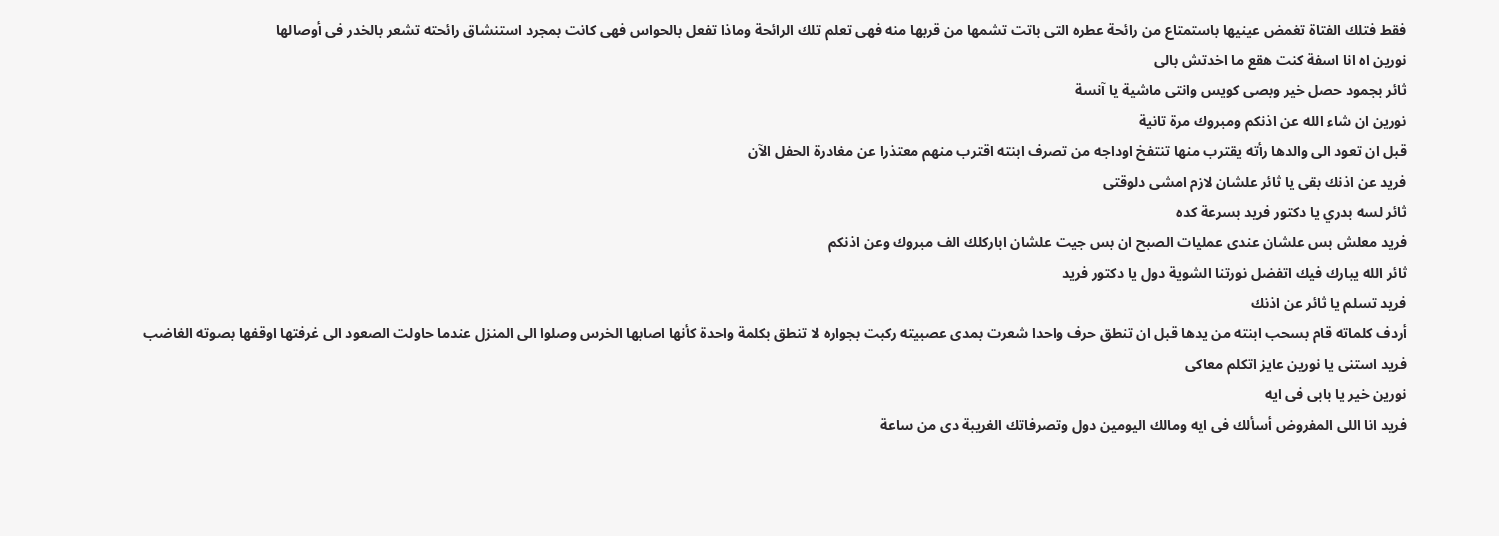فقط فتلك الفتاة تغمض عينيها باستمتاع من رائحة عطره التى باتت تشمها من قربها منه فهى تعلم تلك الرائحة وماذا تفعل بالحواس فهى كانت بمجرد استنشاق رائحته تشعر بالخدر فى أوصالها
نورين اه انا اسفة كنت هقع ما اخدتش بالى
ثائر بجمود حصل خير وبصى كويس وانتى ماشية يا آنسة
نورين ان شاء الله عن اذنكم ومبروك مرة تانية
قبل ان تعود الى والدها رأته يقترب منها تنتفخ اوداجه من تصرف ابنته اقترب منهم معتذرا عن مغادرة الحفل الآن
فريد عن اذنك بقى يا ثائر علشان لازم امشى دلوقتى
ثائر لسه بدري يا دكتور فريد بسرعة كده
فريد معلش بس علشان عندى عمليات الصبح ان بس جيت علشان اباركلك الف مبروك وعن اذنكم
ثائر الله يبارك فيك اتفضل نورتنا الشوية دول يا دكتور فريد
فريد تسلم يا ثائر عن اذنك
أردف كلماته قام بسحب ابنته من يدها قبل ان تنطق حرف واحدا شعرت بمدى عصبيته ركبت بجواره لا تنطق بكلمة واحدة كأنها اصابها الخرس وصلوا الى المنزل عندما حاولت الصعود الى غرفتها اوقفها بصوته الغاضب
فريد استنى يا نورين عايز اتكلم معاكى
نورين خير يا بابى فى ايه
فريد انا اللى المفروض أسألك فى ايه ومالك اليومين دول وتصرفاتك الغريبة دى من ساعة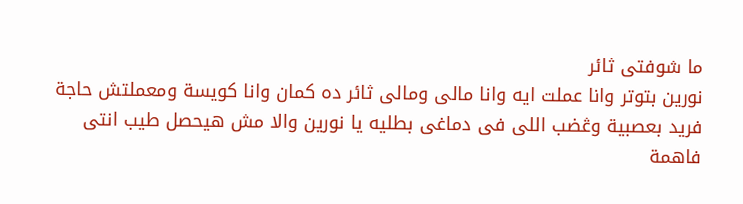ما شوفتى ثائر
نورين بتوتر وانا عملت ايه وانا مالى ومالى ثائر ده كمان وانا كويسة ومعملتش حاجة
فريد بعصبية وڠضب اللى فى دماغى بطليه يا نورين والا مش هيحصل طيب انتى فاهمة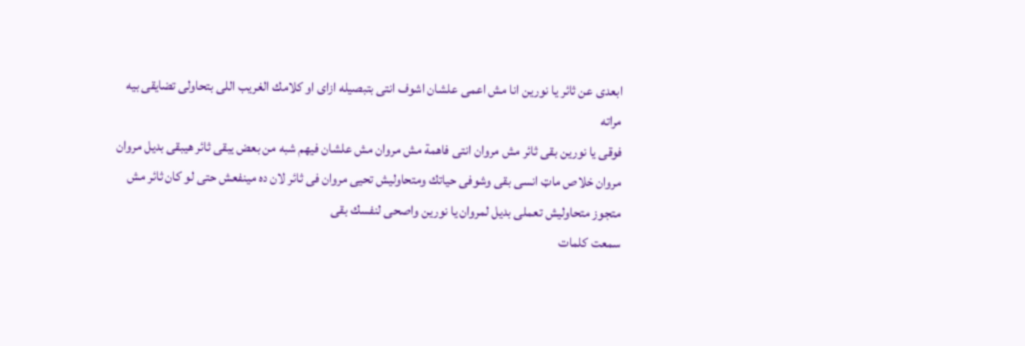ابعدى عن ثائر يا نورين انا مش اعمى علشان اشوف انتى بتبصيله ازاى او كلامك الغريب اللى بتحاولى تضايقى بيه مراته
فوقى يا نورين بقى ثائر مش مروان انتى فاهمة مش مروان مش علشان فيهم شبه من بعض يبقى ثائر هيبقى بديل مروان مروان خلاص ماټ انسى بقى وشوفى حياتك ومتحاوليش تحيى مروان فى ثائر لان ده مينفعش حتى لو كان ثائر مش متجوز متحاوليش تعملى بديل لمروان يا نورين واصحى لنفسك بقى
سمعت كلمات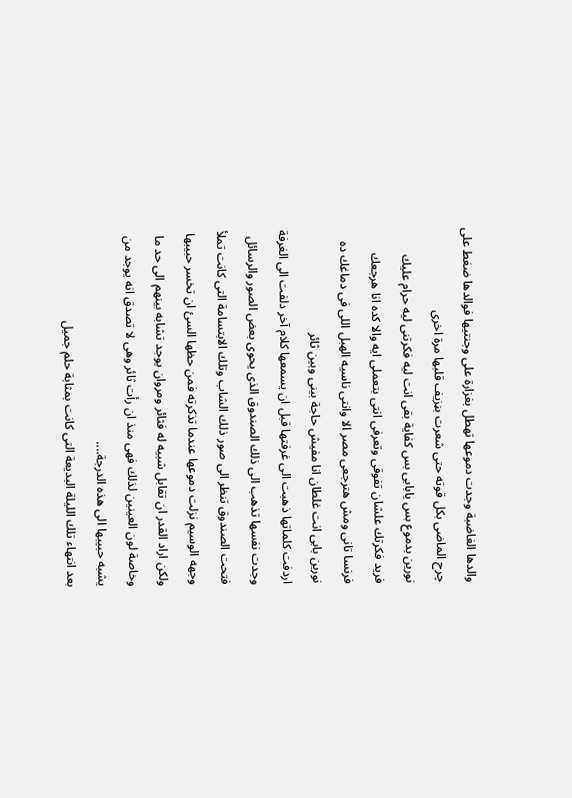والدها الغاضبة وجدت دموعها تهطل بغزارة على وجنتيها فوالدها ضغط على چرح الماضى بكل قوته حتى شعرت بڼزيف قلبها مرة اخرى
نورين بدموع بس يابابى بس كفاية بقى انت ليه فكرتنى ليه حرام عليك
فريد فكرتك علشان تفوقى وتعرفى انتى بتعملى ايه والا كده انا هرجعك فرنسا تانى ومش هترجعى مصر الا وانتى ناسيه الهبل اللى فى دماغك ده
نورين بابى انت غلطان انا مفيش حاجة بينى وبين ثائر
اردفت كلماتها ذهبت الى غرفتها قبل ان يسمعها كلام آخر دلفت الى الغرفة وجدت نفسها تذهب الى ذلك الصندوق الذى يحوى بعض الصور والرسائل فتحت الصندوق تنظر الى صور ذلك الشاب وتلك الابتسامة التى كانت تملأ وجهه الوسيم نزلت دموعها عندما تذكرته فمن حظها السئ ان تخسر حبيبها ولكن اراد القدر ان تقابل شبيه له فثائر ومروان يوجد تشابه بينهم الى حد ما وخاصة لون العينين لذلك فهى منذ ان رأت ثائر وهى لا تصدق انه يوجد من يشبه حبيبها الى هذه الدرجة....
بعد انتهاء تلك الليلة البديعة التى كانت بمثابة حلم جميل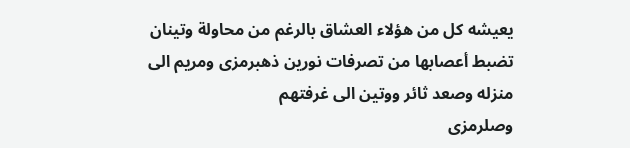يعيشه كل من هؤلاء العشاق بالرغم من محاولة وتينان تضبط أعصابها من تصرفات نورين ذهبرمزى ومريم الى منزله وصعد ثائر ووتين الى غرفتهم
وصلرمزى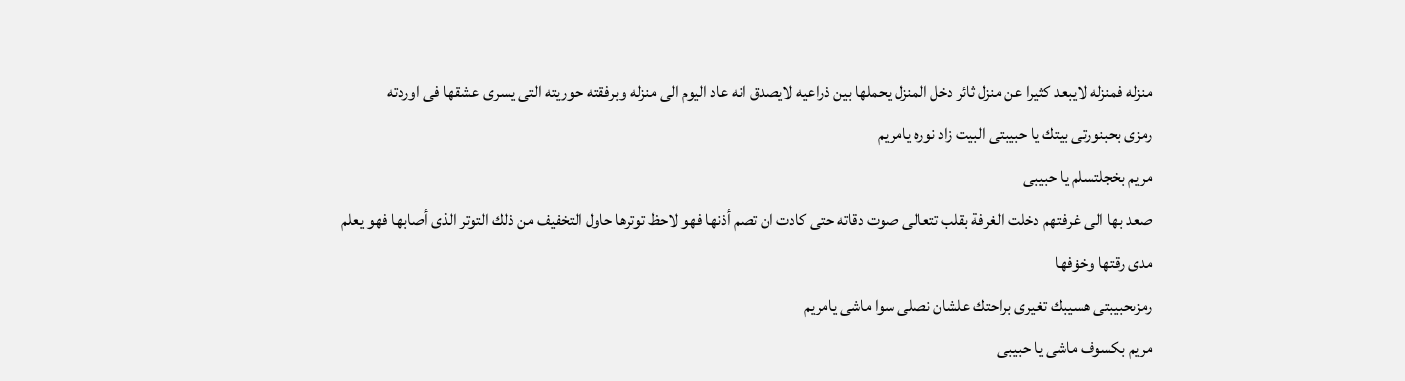منزله فمنزله لايبعد كثيرا عن منزل ثائر دخل المنزل يحملها بين ذراعيه لايصدق انه عاد اليوم الى منزله وبرفقته حوريته التى يسرى عشقها فى اوردته
رمزى بحبنورتى بيتك يا حبيبتى البيت زاد نوره يامريم
مريم بخجلتسلم يا حبيبى
صعد بها الى غرفتهم دخلت الغرفة بقلب تتعالى صوت دقاته حتى كادت ان تصم أذنها فهو لاحظ توترها حاول التخفيف من ذلك التوتر الذى أصابها فهو يعلم مدى رقتها وخۏفها
رمزىحبيبتى هسيبك تغيرى براحتك علشان نصلى سوا ماشى يامريم
مريم بكسوف ماشى يا حبيبى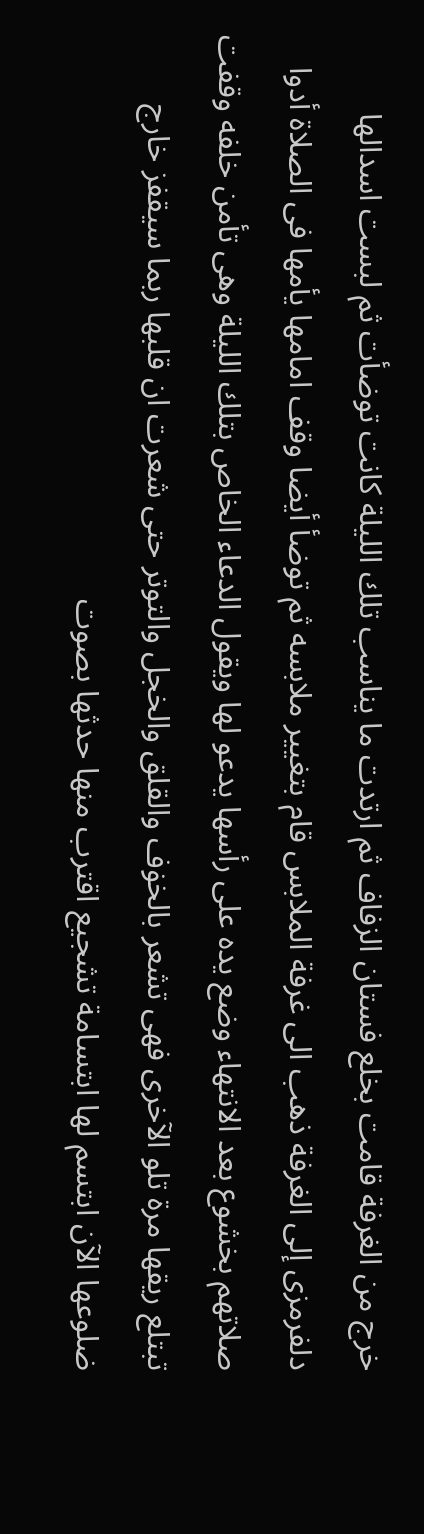خرج من الغرفة قامت بخلع فستان الزفاف ثم ارتدت ما يناسب تلك الليلة كانت توضأت ثم لبست اسدالها دلفرمزى إلى الغرفة ذهب الى غرفة الملابس قام بتغيير ملابسه ثم توضأ أيضا وقف امامها يأمها فى الصلاة أدوا صلاتهم بخشوع بعد الانتهاء وضع يده على رأسها يدعو لها ويقول الدعاء الخاص بتلك الليلة وهى تأمن خلفه وقفت تبتلع ريقها مرة تلو الآخرى فهى تشعر بالخۏف والقلق والخجل والتوتر حتى شعرت ان قلبها ربما سيقفز خارج ضلوعها الآن ابتسم لها ابتسامة تشجيع اقترب منها حدثها بصوت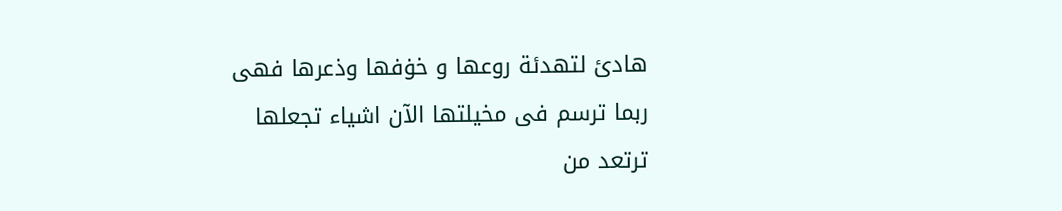هادئ لتهدئة روعها و خۏفها وذعرها فهى ربما ترسم فى مخيلتها الآن اشياء تجعلها ترتعد من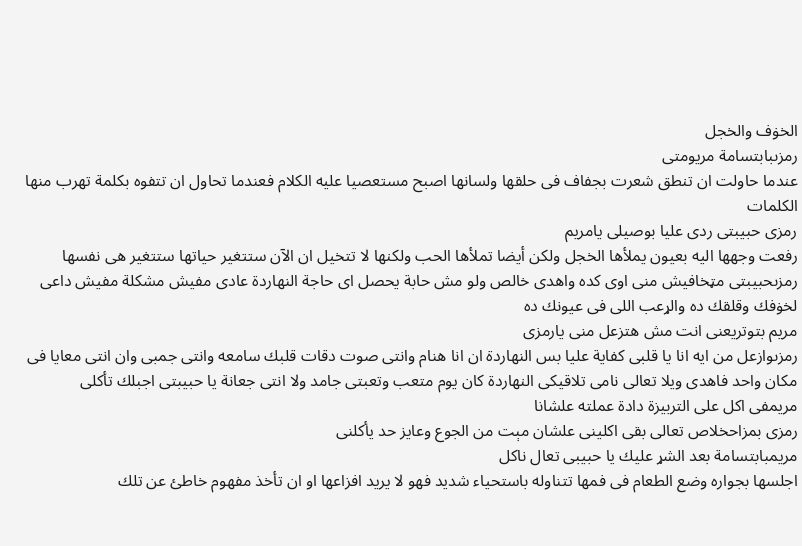الخۏف والخجل
رمزىبابتسامة مريومتى
عندما حاولت ان تنطق شعرت بجفاف فى حلقها ولسانها اصبح مستعصيا عليه الكلام فعندما تحاول ان تتفوه بكلمة تهرب منها الكلمات
رمزى حبيبتى ردى عليا بوصيلى يامريم
رفعت وجهها اليه بعيون يملأها الخجل ولكن أيضا تملأها الحب ولكنها لا تتخيل ان الآن ستتغير حياتها ستتغير هى نفسها
رمزىحبيبتى مټخافيش منى اوى كده واهدى خالص ولو مش حابة يحصل اى حاجة النهاردة عادى مفيش مشكلة مفيش داعى لخۏفك وقلقك ده والړعب اللى فى عيونك ده
مريم بتوتريعنى انت مش هتزعل منى يارمزى
رمزىوازعل من ايه انا يا قلبى كفاية عليا بس النهاردة ان انا هنام وانتى صوت دقات قلبك سامعه وانتى جمبى وان انتى معايا فى مكان واحد فاهدى ويلا تعالى نامى تلاقيكى النهاردة كان يوم متعب وتعبتى جامد ولا انتى جعانة يا حبيبتى اجبلك تأكلى
مريمفى اكل على التربيزة دادة عملته علشانا
رمزى بمزاحخلاص تعالى بقى اكلينى علشان مېت من الجوع وعايز حد يأكلنى
مريمبابتسامة بعد الشړ عليك يا حبيبى تعال ناكل
اجلسها بجواره وضع الطعام فى فمها تتناوله باستحياء شديد فهو لا يريد افزاعها او ان تأخذ مفهوم خاطئ عن تلك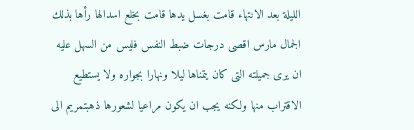الليلة بعد الانتهاء قامت بغسل يدها قامت بخلع اسدالها رأها بذلك الجمال مارس اقصى درجات ضبط النفس فليس من السهل عليه ان يرى جميلته التى كان يتمناها ليلا ونهارا بجواره ولا يستطيع الاقتراب منها ولكنه يجب ان يكون مراعيا لشعورها ذهبتمريم الى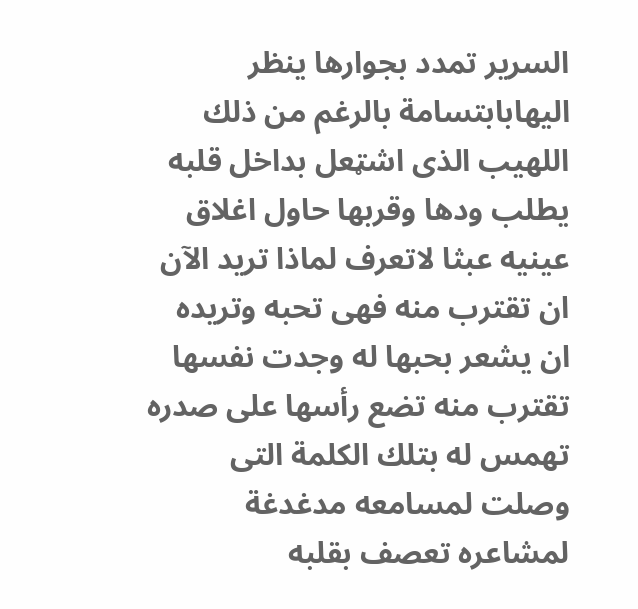السرير تمدد بجوارها ينظر اليهابابتسامة بالرغم من ذلك اللهيب الذى اشټعل بداخل قلبه يطلب ودها وقربها حاول اغلاق عينيه عبثا لاتعرف لماذا تريد الآن ان تقترب منه فهى تحبه وتريده ان يشعر بحبها له وجدت نفسها تقترب منه تضع رأسها على صدره تهمس له بتلك الكلمة التى وصلت لمسامعه مدغدغة لمشاعره تعصف بقلبه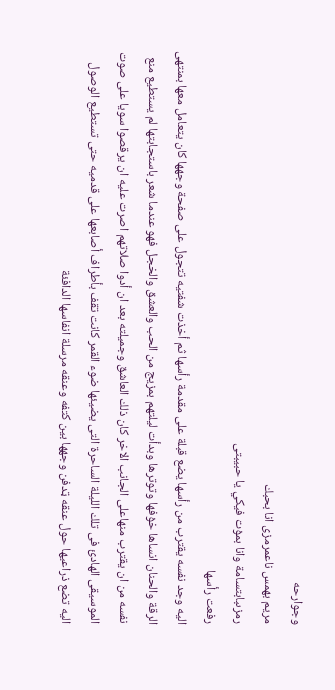وجوارحه
مريم بهمس ناعمرمزى انا بحبك
رمزىبابتسامة وانا بمۏت فيكي يا حبيبتى
رفعت رأسها
اليه وجد نفسه يقترب من رأسها يضع قبلة على مقدمة رأسها ثم أخذت شفتيه تتجول على صفحة وجهها كان يتعامل معها بمنتهى الرقة والحنان انساها خۏفها وتوترها وبدأت ليلتهم بمزيج من الحب والعشق والخجل فهو عندما شعر باستجابتها لم يستطيع منع نفسه من ان يقترب منهاعلى الجانب الاخر كان ذلك العاشق وجميلته بعد ان أدوا صلاتهم اصرت عليه ان يرقصوا سويا على صوت الموسيقى الهادئ فى تلك الليلة الساحرة التى يضيئها ضوء القمر كانت تقف بأطراف أصابعها على قدميه حتى تستطيع الوصول اليه تضع ذراعيها حول عنقه ټدفن وجهها بين كتفه وعنقه مرسلة انفاسها الدافئة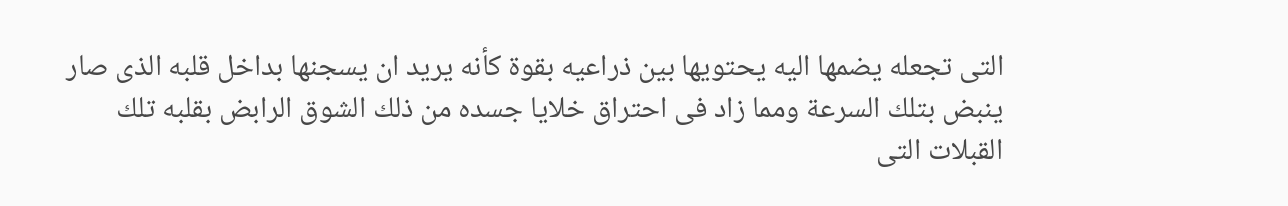التى تجعله يضمها اليه يحتويها بين ذراعيه بقوة كأنه يريد ان يسجنها بداخل قلبه الذى صار ينبض بتلك السرعة ومما زاد فى احتراق خلايا جسده من ذلك الشوق الرابض بقلبه تلك القبلات التى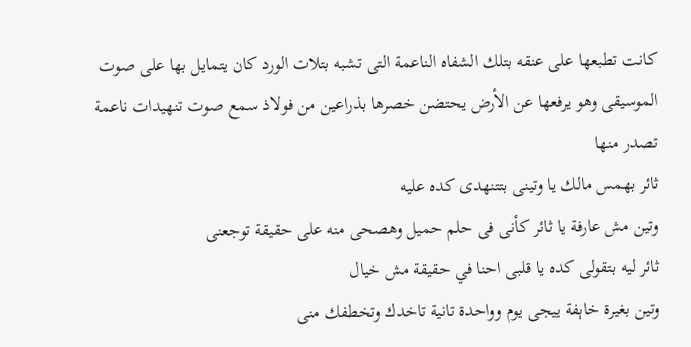كانت تطبعها على عنقه بتلك الشفاه الناعمة التى تشبه بتلات الورد كان يتمايل بها على صوت الموسيقى وهو يرفعها عن الأرض يحتضن خصرها بذراعين من فولاذ سمع صوت تنهيدات ناعمة تصدر منها
ثائر بهمس مالك يا وتينى بتتنهدى كده عليه
وتين مش عارفة يا ثائر كأنى فى حلم حميل وهصحى منه على حقيقة توجعنى
ثائر ليه بتقولى كده يا قلبى احنا في حقيقة مش خيال
وتين بغيرة خاېفة ييجى يوم وواحدة تانية تاخدك وتخطفك منى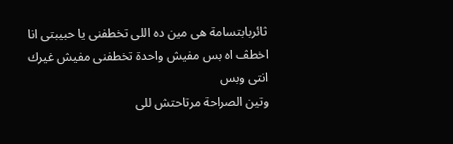ثائربابتسامة هى مين ده اللى تخطفنى يا حبيبتى انا اخطڤ اه بس مفيش واحدة تخطفنى مفيش غيرك انتى وبس
وتين الصراحة مرتاحتش للى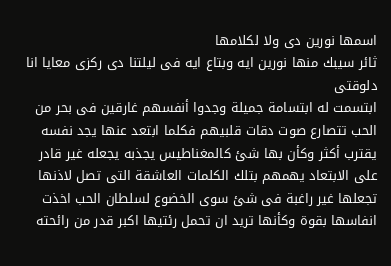اسمها نورين دى ولا لكلامها
ثائر سيبك منها نورين ايه وبتاع ايه فى ليلتنا دى ركزى معايا انا دلوقتى
ابتسمت له ابتسامة جميلة وجدوا أنفسهم غارقين فى بحر من الحب تتصارع صوت دقات قلبيهم فكلما ابتعد عنها يجد نفسه يقترب أكثر وكأن بها شئ كالمغناطيس يجذبه يجعله غير قادر على الابتعاد يهمهم بتلك الكلمات العاشقة التى تصل لاذنها تجعلها غير راغبة فى شئ سوى الخضوع لسلطان الحب اخذت انفاسها بقوة وكأنها تريد ان تحمل رئتيها اكبر قدر من رائحته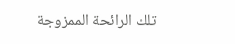تلك الرائحة الممزوجة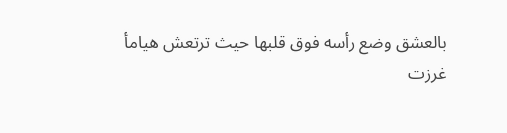بالعشق وضع رأسه فوق قلبها حيث ترتعش هيامأ
غرزت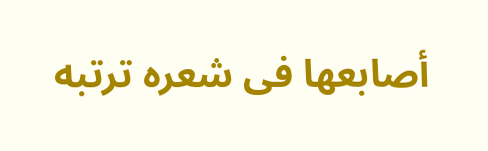أصابعها فى شعره ترتبه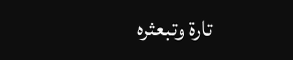تارة وتبعثره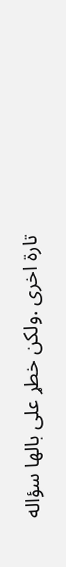تارة اخرى .ولكن خطړ على بالها سؤاله